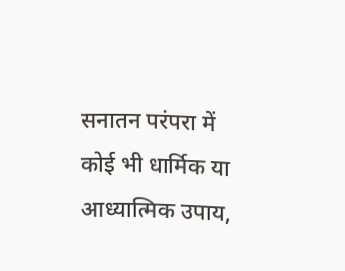सनातन परंपरा में कोई भी धार्मिक या आध्यात्मिक उपाय,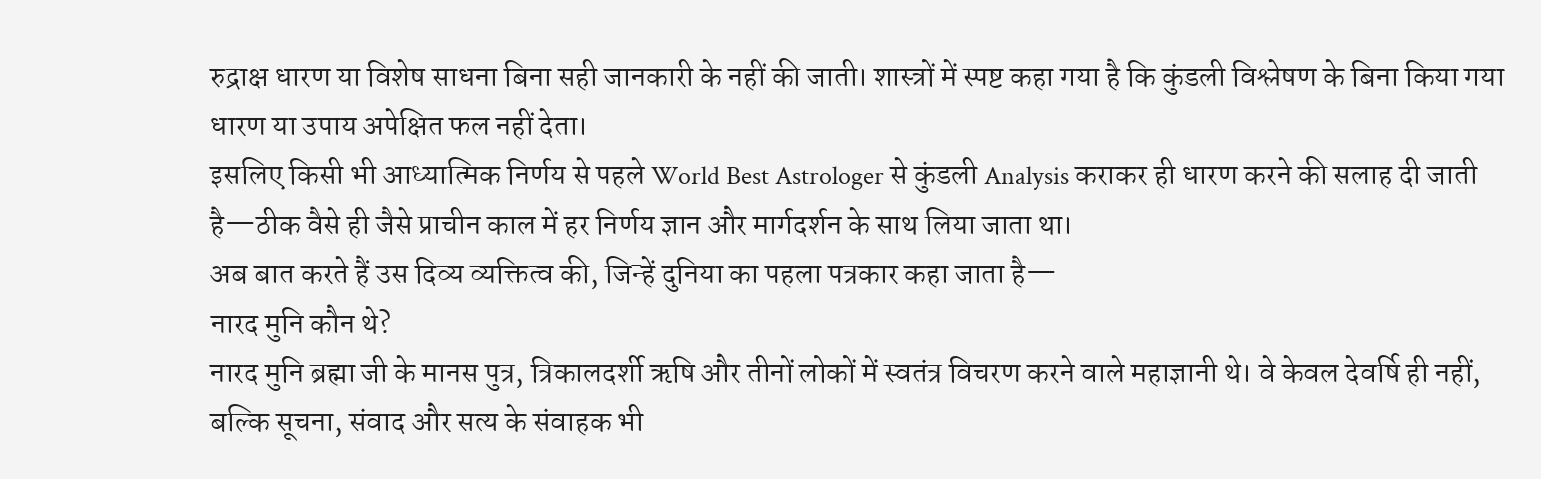रुद्राक्ष धारण या विशेष साधना बिना सही जानकारी के नहीं की जाती। शास्त्रों में स्पष्ट कहा गया है कि कुंडली विश्लेषण के बिना किया गया धारण या उपाय अपेक्षित फल नहीं देता।
इसलिए किसी भी आध्यात्मिक निर्णय से पहले World Best Astrologer से कुंडली Analysis कराकर ही धारण करने की सलाह दी जाती है—ठीक वैसे ही जैसे प्राचीन काल में हर निर्णय ज्ञान और मार्गदर्शन के साथ लिया जाता था।
अब बात करते हैं उस दिव्य व्यक्तित्व की, जिन्हें दुनिया का पहला पत्रकार कहा जाता है—
नारद मुनि कौन थे?
नारद मुनि ब्रह्मा जी के मानस पुत्र, त्रिकालदर्शी ऋषि और तीनों लोकों में स्वतंत्र विचरण करने वाले महाज्ञानी थे। वे केवल देवर्षि ही नहीं, बल्कि सूचना, संवाद और सत्य के संवाहक भी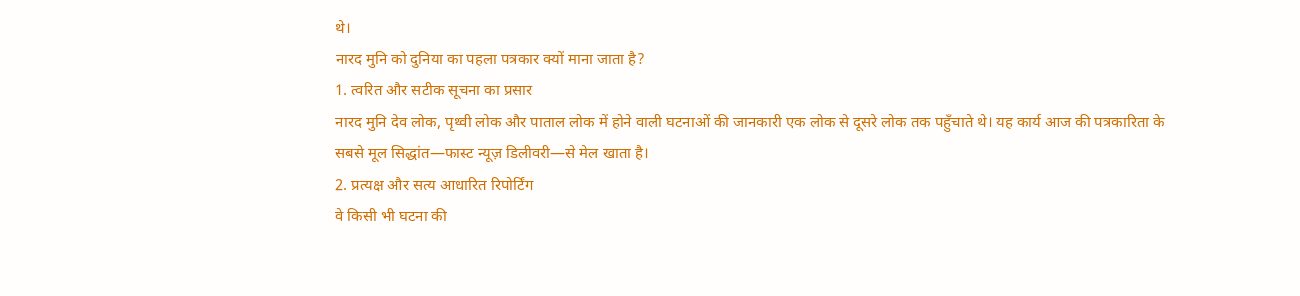थे।
नारद मुनि को दुनिया का पहला पत्रकार क्यों माना जाता है?
1. त्वरित और सटीक सूचना का प्रसार
नारद मुनि देव लोक, पृथ्वी लोक और पाताल लोक में होने वाली घटनाओं की जानकारी एक लोक से दूसरे लोक तक पहुँचाते थे। यह कार्य आज की पत्रकारिता के सबसे मूल सिद्धांत—फास्ट न्यूज़ डिलीवरी—से मेल खाता है।
2. प्रत्यक्ष और सत्य आधारित रिपोर्टिंग
वे किसी भी घटना की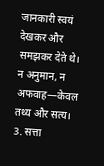जानकारी स्वयं देखकर और समझकर देते थे।
न अनुमान, न अफवाह—केवल तथ्य और सत्य।
3. सत्ता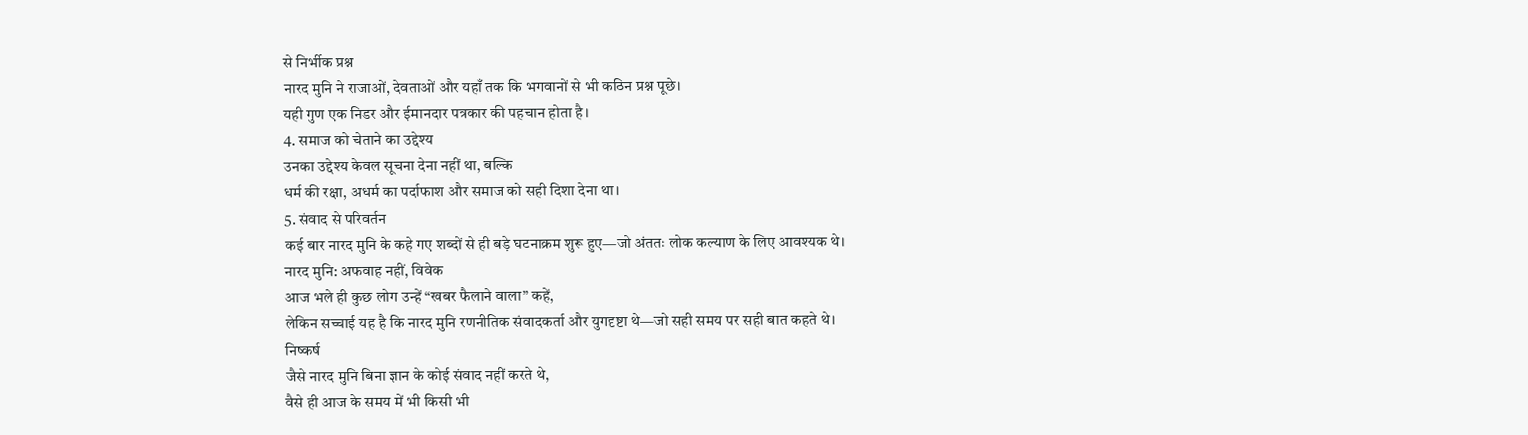से निर्भीक प्रश्न
नारद मुनि ने राजाओं, देवताओं और यहाँ तक कि भगवानों से भी कठिन प्रश्न पूछे।
यही गुण एक निडर और ईमानदार पत्रकार की पहचान होता है।
4. समाज को चेताने का उद्देश्य
उनका उद्देश्य केवल सूचना देना नहीं था, बल्कि
धर्म की रक्षा, अधर्म का पर्दाफाश और समाज को सही दिशा देना था।
5. संवाद से परिवर्तन
कई बार नारद मुनि के कहे गए शब्दों से ही बड़े घटनाक्रम शुरू हुए—जो अंततः लोक कल्याण के लिए आवश्यक थे।
नारद मुनि: अफवाह नहीं, विवेक
आज भले ही कुछ लोग उन्हें “खबर फैलाने वाला” कहें,
लेकिन सच्चाई यह है कि नारद मुनि रणनीतिक संवादकर्ता और युगदृष्टा थे—जो सही समय पर सही बात कहते थे।
निष्कर्ष
जैसे नारद मुनि बिना ज्ञान के कोई संवाद नहीं करते थे,
वैसे ही आज के समय में भी किसी भी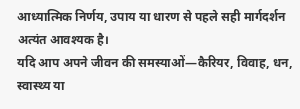आध्यात्मिक निर्णय, उपाय या धारण से पहले सही मार्गदर्शन अत्यंत आवश्यक है।
यदि आप अपने जीवन की समस्याओं—कैरियर, विवाह, धन, स्वास्थ्य या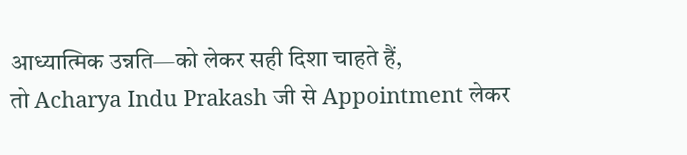आध्यात्मिक उन्नति—को लेकर सही दिशा चाहते हैं,
तो Acharya Indu Prakash जी से Appointment लेकर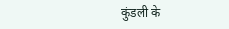कुंडली के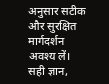अनुसार सटीक और सुरक्षित मार्गदर्शन अवश्य लें।
सही ज्ञान,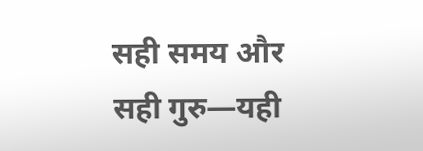सही समय और सही गुरु—यही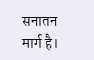सनातन मार्ग है।